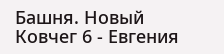Башня. Новый Ковчег 6 - Евгения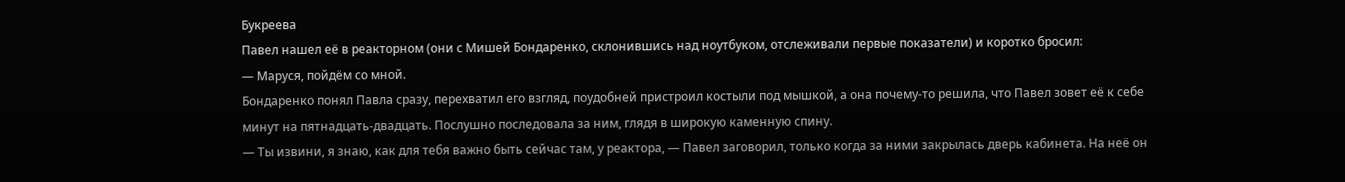Букреева
Павел нашел её в реакторном (они с Мишей Бондаренко, склонившись над ноутбуком, отслеживали первые показатели) и коротко бросил:
— Маруся, пойдём со мной.
Бондаренко понял Павла сразу, перехватил его взгляд, поудобней пристроил костыли под мышкой, а она почему-то решила, что Павел зовет её к себе минут на пятнадцать-двадцать. Послушно последовала за ним, глядя в широкую каменную спину.
— Ты извини, я знаю, как для тебя важно быть сейчас там, у реактора, — Павел заговорил, только когда за ними закрылась дверь кабинета. На неё он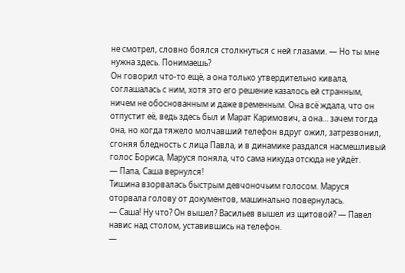не смотрел, словно боялся столкнуться с ней глазами. — Но ты мне нужна здесь. Понимаешь?
Он говорил что-то ещё, а она только утвердительно кивала, соглашалась с ним, хотя это его решение казалось ей странным, ничем не обоснованным и даже временным. Она всё ждала, что он отпустит её, ведь здесь был и Марат Каримович, а она… зачем тогда она, но когда тяжело молчавший телефон вдруг ожил, затрезвонил, сгоняя бледность с лица Павла, и в динамике раздался насмешливый голос Бориса, Маруся поняла, что сама никуда отсюда не уйдёт.
— Папа, Саша вернулся!
Тишина взорвалась быстрым девчоночьим голосом. Маруся оторвала голову от документов, машинально повернулась.
— Саша! Ну что? Он вышел? Васильев вышел из щитовой? — Павел навис над столом, уставившись на телефон.
—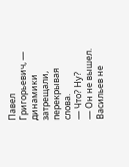Павел Григорьевич, — динамики затрещали, перекрывая слова.
— Что? Ну?
— Он не вышел. Васильев не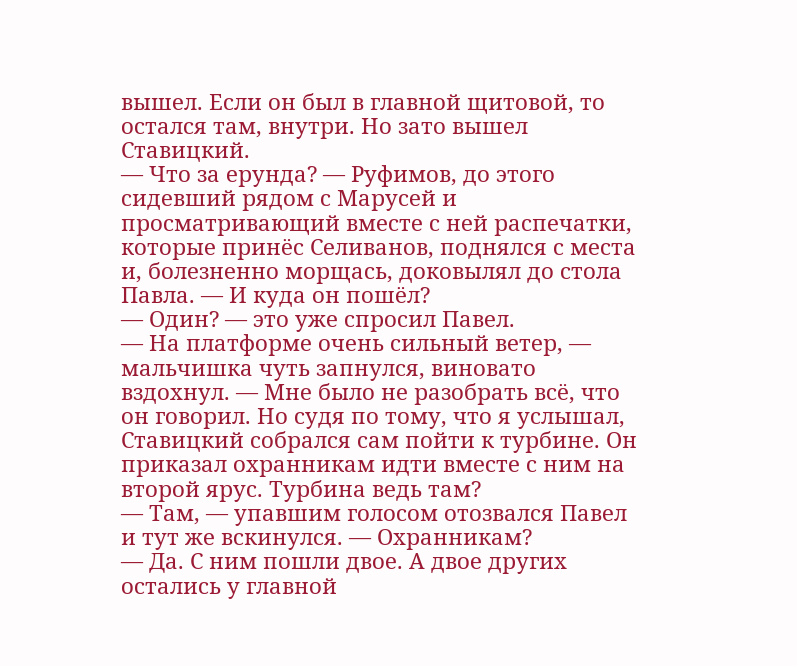вышел. Если он был в главной щитовой, то остался там, внутри. Но зато вышел Ставицкий.
— Что за ерунда? — Руфимов, до этого сидевший рядом с Марусей и просматривающий вместе с ней распечатки, которые принёс Селиванов, поднялся с места и, болезненно морщась, доковылял до стола Павла. — И куда он пошёл?
— Один? — это уже спросил Павел.
— На платформе очень сильный ветер, — мальчишка чуть запнулся, виновато вздохнул. — Мне было не разобрать всё, что он говорил. Но судя по тому, что я услышал, Ставицкий собрался сам пойти к турбине. Он приказал охранникам идти вместе с ним на второй ярус. Турбина ведь там?
— Там, — упавшим голосом отозвался Павел и тут же вскинулся. — Охранникам?
— Да. С ним пошли двое. А двое других остались у главной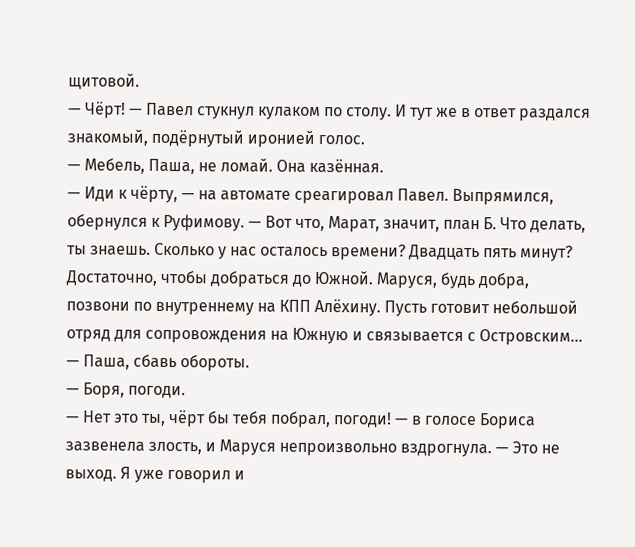щитовой.
— Чёрт! — Павел стукнул кулаком по столу. И тут же в ответ раздался знакомый, подёрнутый иронией голос.
— Мебель, Паша, не ломай. Она казённая.
— Иди к чёрту, — на автомате среагировал Павел. Выпрямился, обернулся к Руфимову. — Вот что, Марат, значит, план Б. Что делать, ты знаешь. Сколько у нас осталось времени? Двадцать пять минут? Достаточно, чтобы добраться до Южной. Маруся, будь добра, позвони по внутреннему на КПП Алёхину. Пусть готовит небольшой отряд для сопровождения на Южную и связывается с Островским…
— Паша, сбавь обороты.
— Боря, погоди.
— Нет это ты, чёрт бы тебя побрал, погоди! — в голосе Бориса зазвенела злость, и Маруся непроизвольно вздрогнула. — Это не выход. Я уже говорил и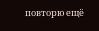повторю ещё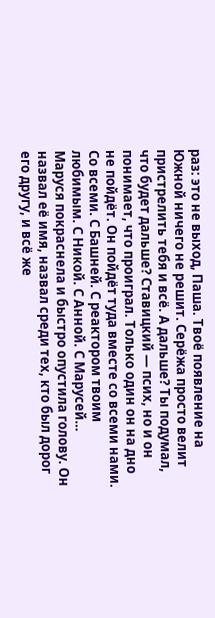раз: это не выход, Паша. Твоё появление на Южной ничего не решит. Серёжа просто велит пристрелить тебя и всё. А дальше? Ты подумал, что будет дальше? Ставицкий — псих, но и он понимает, что проиграл. Только один он на дно не пойдёт. Он пойдёт туда вместе со всеми нами. Со всеми. С Башней. С реактором твоим любимым. С Никой. С Анной. С Марусей…
Маруся покраснела и быстро опустила голову. Он назвал её имя, назвал среди тех, кто был дорог его другу, и всё же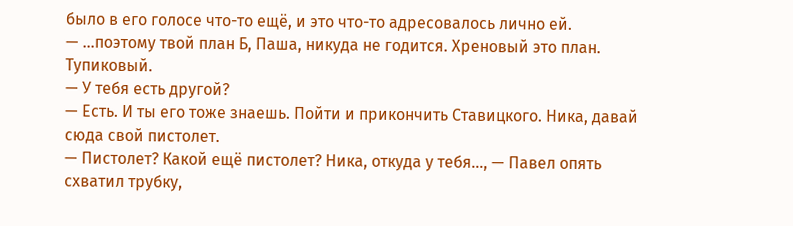было в его голосе что-то ещё, и это что-то адресовалось лично ей.
— …поэтому твой план Б, Паша, никуда не годится. Хреновый это план. Тупиковый.
— У тебя есть другой?
— Есть. И ты его тоже знаешь. Пойти и прикончить Ставицкого. Ника, давай сюда свой пистолет.
— Пистолет? Какой ещё пистолет? Ника, откуда у тебя…, — Павел опять схватил трубку,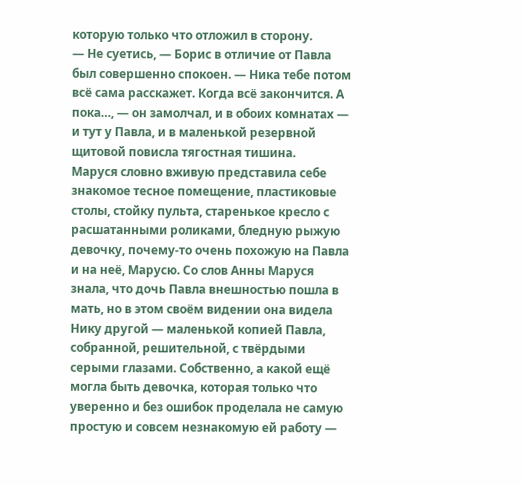которую только что отложил в сторону.
— Не суетись, — Борис в отличие от Павла был совершенно спокоен. — Ника тебе потом всё сама расскажет. Когда всё закончится. А пока…, — он замолчал, и в обоих комнатах — и тут у Павла, и в маленькой резервной щитовой повисла тягостная тишина.
Маруся словно вживую представила себе знакомое тесное помещение, пластиковые столы, стойку пульта, старенькое кресло с расшатанными роликами, бледную рыжую девочку, почему-то очень похожую на Павла и на неё, Марусю. Со слов Анны Маруся знала, что дочь Павла внешностью пошла в мать, но в этом своём видении она видела Нику другой — маленькой копией Павла, собранной, решительной, с твёрдыми серыми глазами. Собственно, а какой ещё могла быть девочка, которая только что уверенно и без ошибок проделала не самую простую и совсем незнакомую ей работу —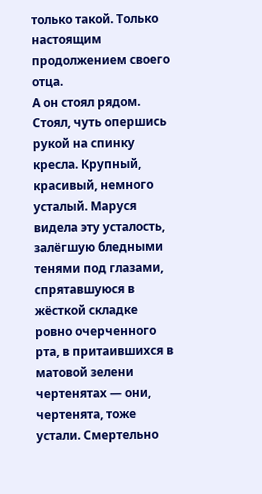только такой. Только настоящим продолжением своего отца.
А он стоял рядом.
Стоял, чуть опершись рукой на спинку кресла. Крупный, красивый, немного усталый. Маруся видела эту усталость, залёгшую бледными тенями под глазами, спрятавшуюся в жёсткой складке ровно очерченного рта, в притаившихся в матовой зелени чертенятах — они, чертенята, тоже устали. Смертельно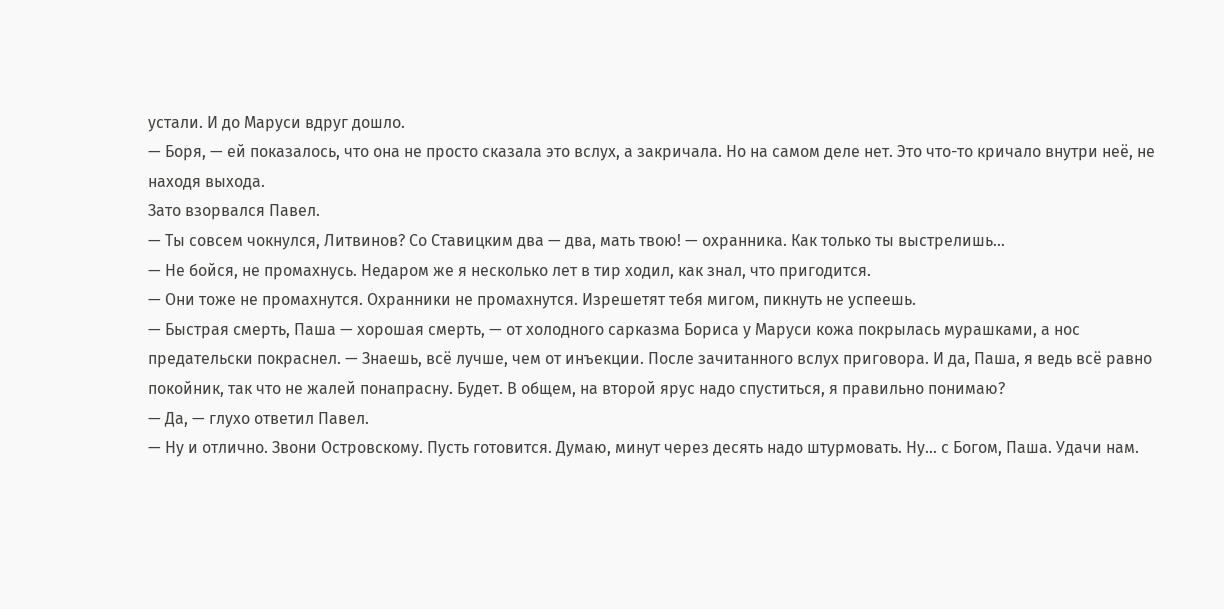устали. И до Маруси вдруг дошло.
— Боря, — ей показалось, что она не просто сказала это вслух, а закричала. Но на самом деле нет. Это что-то кричало внутри неё, не находя выхода.
Зато взорвался Павел.
— Ты совсем чокнулся, Литвинов? Со Ставицким два — два, мать твою! — охранника. Как только ты выстрелишь…
— Не бойся, не промахнусь. Недаром же я несколько лет в тир ходил, как знал, что пригодится.
— Они тоже не промахнутся. Охранники не промахнутся. Изрешетят тебя мигом, пикнуть не успеешь.
— Быстрая смерть, Паша — хорошая смерть, — от холодного сарказма Бориса у Маруси кожа покрылась мурашками, а нос предательски покраснел. — Знаешь, всё лучше, чем от инъекции. После зачитанного вслух приговора. И да, Паша, я ведь всё равно покойник, так что не жалей понапрасну. Будет. В общем, на второй ярус надо спуститься, я правильно понимаю?
— Да, — глухо ответил Павел.
— Ну и отлично. Звони Островскому. Пусть готовится. Думаю, минут через десять надо штурмовать. Ну… с Богом, Паша. Удачи нам.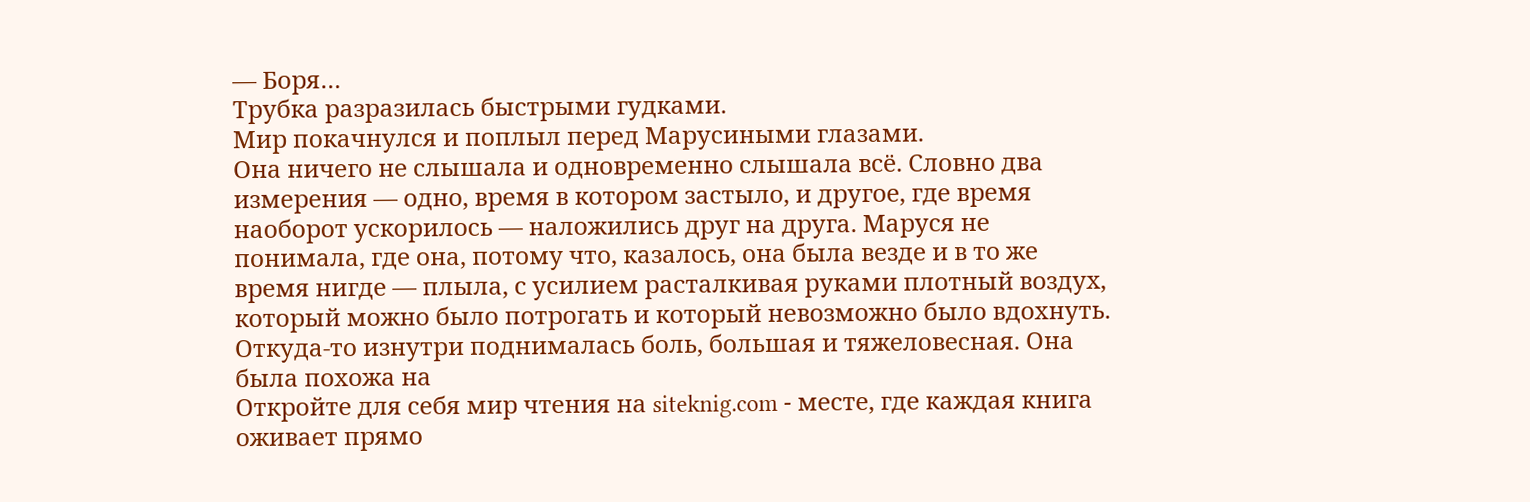— Боря…
Трубка разразилась быстрыми гудками.
Мир покачнулся и поплыл перед Марусиными глазами.
Она ничего не слышала и одновременно слышала всё. Словно два измерения — одно, время в котором застыло, и другое, где время наоборот ускорилось — наложились друг на друга. Маруся не понимала, где она, потому что, казалось, она была везде и в то же время нигде — плыла, с усилием расталкивая руками плотный воздух, который можно было потрогать и который невозможно было вдохнуть. Откуда-то изнутри поднималась боль, большая и тяжеловесная. Она была похожа на
Откройте для себя мир чтения на siteknig.com - месте, где каждая книга оживает прямо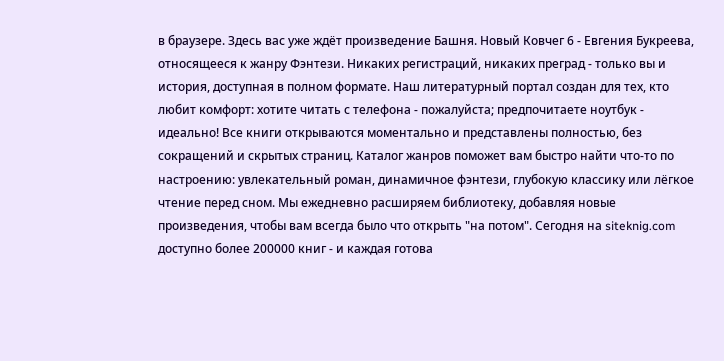в браузере. Здесь вас уже ждёт произведение Башня. Новый Ковчег 6 - Евгения Букреева, относящееся к жанру Фэнтези. Никаких регистраций, никаких преград - только вы и история, доступная в полном формате. Наш литературный портал создан для тех, кто любит комфорт: хотите читать с телефона - пожалуйста; предпочитаете ноутбук - идеально! Все книги открываются моментально и представлены полностью, без сокращений и скрытых страниц. Каталог жанров поможет вам быстро найти что-то по настроению: увлекательный роман, динамичное фэнтези, глубокую классику или лёгкое чтение перед сном. Мы ежедневно расширяем библиотеку, добавляя новые произведения, чтобы вам всегда было что открыть "на потом". Сегодня на siteknig.com доступно более 200000 книг - и каждая готова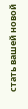стать вашей новой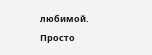любимой. Просто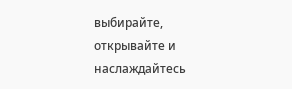выбирайте, открывайте и наслаждайтесь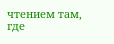чтением там, где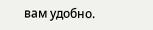вам удобно.